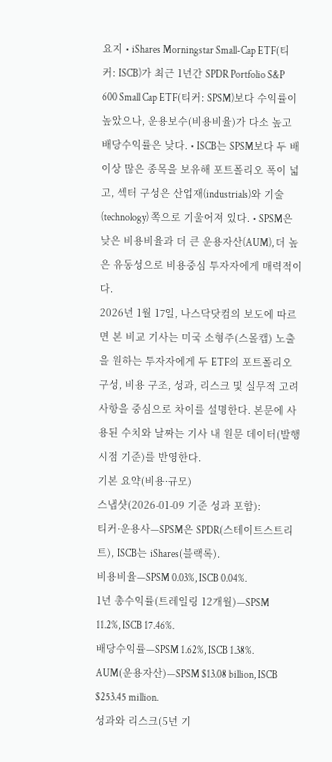요지 • iShares Morningstar Small-Cap ETF(티커: ISCB)가 최근 1년간 SPDR Portfolio S&P 600 Small Cap ETF(티커: SPSM)보다 수익률이 높았으나, 운용보수(비용비율)가 다소 높고 배당수익률은 낮다. • ISCB는 SPSM보다 두 배 이상 많은 종목을 보유해 포트폴리오 폭이 넓고, 섹터 구성은 산업재(industrials)와 기술(technology) 쪽으로 기울어져 있다. • SPSM은 낮은 비용비율과 더 큰 운용자산(AUM), 더 높은 유동성으로 비용중심 투자자에게 매력적이다.
2026년 1월 17일, 나스닥닷컴의 보도에 따르면 본 비교 기사는 미국 소형주(스몰캡) 노출을 원하는 투자자에게 두 ETF의 포트폴리오 구성, 비용 구조, 성과, 리스크 및 실무적 고려사항을 중심으로 차이를 설명한다. 본문에 사용된 수치와 날짜는 기사 내 원문 데이터(발행시점 기준)를 반영한다.
기본 요약(비용·규모)
스냅샷(2026-01-09 기준 성과 포함):
티커·운용사—SPSM은 SPDR(스테이트스트리트), ISCB는 iShares(블랙록).
비용비율—SPSM 0.03%, ISCB 0.04%.
1년 총수익률(트레일링 12개월)—SPSM 11.2%, ISCB 17.46%.
배당수익률—SPSM 1.62%, ISCB 1.38%.
AUM(운용자산)—SPSM $13.08 billion, ISCB $253.45 million.
성과와 리스크(5년 기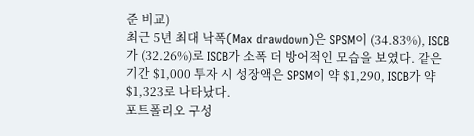준 비교)
최근 5년 최대 낙폭(Max drawdown)은 SPSM이 (34.83%), ISCB가 (32.26%)로 ISCB가 소폭 더 방어적인 모습을 보였다. 같은 기간 $1,000 투자 시 성장액은 SPSM이 약 $1,290, ISCB가 약 $1,323로 나타났다.
포트폴리오 구성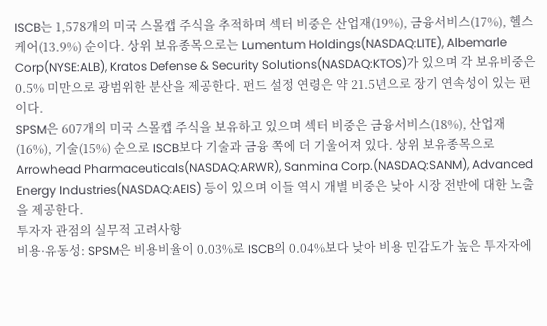ISCB는 1,578개의 미국 스몰캡 주식을 추적하며 섹터 비중은 산업재(19%), 금융서비스(17%), 헬스케어(13.9%) 순이다. 상위 보유종목으로는 Lumentum Holdings(NASDAQ:LITE), Albemarle Corp(NYSE:ALB), Kratos Defense & Security Solutions(NASDAQ:KTOS)가 있으며 각 보유비중은 0.5% 미만으로 광범위한 분산을 제공한다. 펀드 설정 연령은 약 21.5년으로 장기 연속성이 있는 편이다.
SPSM은 607개의 미국 스몰캡 주식을 보유하고 있으며 섹터 비중은 금융서비스(18%), 산업재(16%), 기술(15%) 순으로 ISCB보다 기술과 금융 쪽에 더 기울어져 있다. 상위 보유종목으로 Arrowhead Pharmaceuticals(NASDAQ:ARWR), Sanmina Corp.(NASDAQ:SANM), Advanced Energy Industries(NASDAQ:AEIS) 등이 있으며 이들 역시 개별 비중은 낮아 시장 전반에 대한 노출을 제공한다.
투자자 관점의 실무적 고려사항
비용·유동성: SPSM은 비용비율이 0.03%로 ISCB의 0.04%보다 낮아 비용 민감도가 높은 투자자에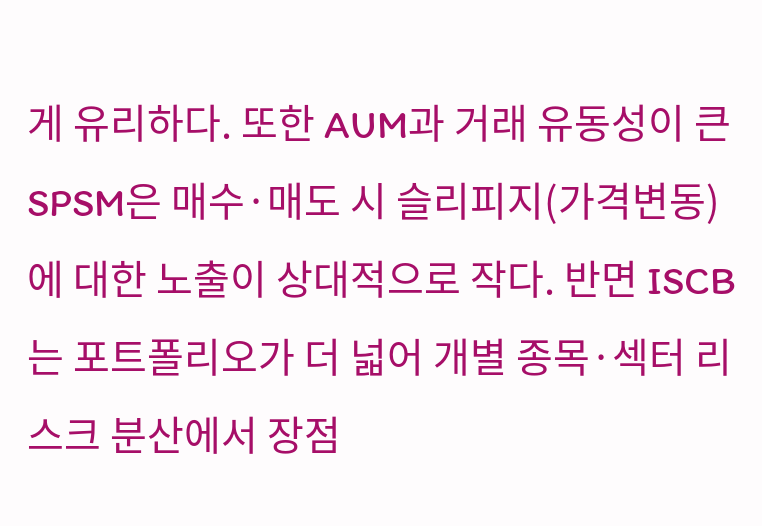게 유리하다. 또한 AUM과 거래 유동성이 큰 SPSM은 매수·매도 시 슬리피지(가격변동)에 대한 노출이 상대적으로 작다. 반면 ISCB는 포트폴리오가 더 넓어 개별 종목·섹터 리스크 분산에서 장점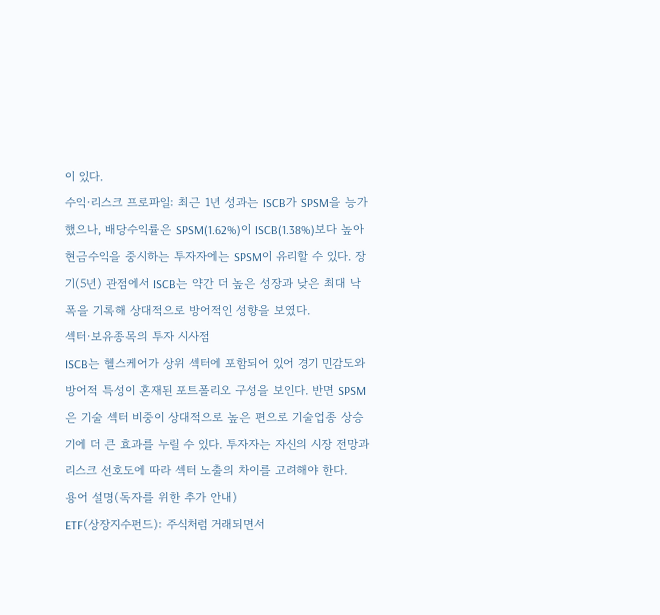이 있다.
수익·리스크 프로파일: 최근 1년 성과는 ISCB가 SPSM을 능가했으나, 배당수익률은 SPSM(1.62%)이 ISCB(1.38%)보다 높아 현금수익을 중시하는 투자자에는 SPSM이 유리할 수 있다. 장기(5년) 관점에서 ISCB는 약간 더 높은 성장과 낮은 최대 낙폭을 기록해 상대적으로 방어적인 성향을 보였다.
섹터·보유종목의 투자 시사점
ISCB는 헬스케어가 상위 섹터에 포함되어 있어 경기 민감도와 방어적 특성이 혼재된 포트폴리오 구성을 보인다. 반면 SPSM은 기술 섹터 비중이 상대적으로 높은 편으로 기술업종 상승기에 더 큰 효과를 누릴 수 있다. 투자자는 자신의 시장 전망과 리스크 선호도에 따라 섹터 노출의 차이를 고려해야 한다.
용어 설명(독자를 위한 추가 안내)
ETF(상장지수펀드): 주식처럼 거래되면서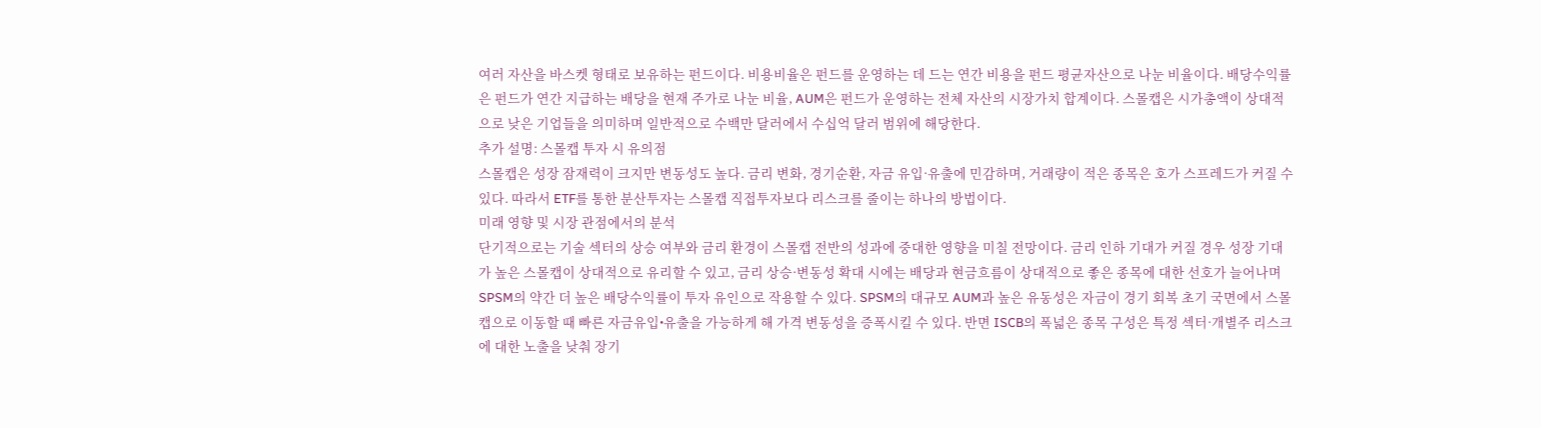여러 자산을 바스켓 형태로 보유하는 펀드이다. 비용비율은 펀드를 운영하는 데 드는 연간 비용을 펀드 평균자산으로 나눈 비율이다. 배당수익률은 펀드가 연간 지급하는 배당을 현재 주가로 나눈 비율, AUM은 펀드가 운영하는 전체 자산의 시장가치 합계이다. 스몰캡은 시가총액이 상대적으로 낮은 기업들을 의미하며 일반적으로 수백만 달러에서 수십억 달러 범위에 해당한다.
추가 설명: 스몰캡 투자 시 유의점
스몰캡은 성장 잠재력이 크지만 변동성도 높다. 금리 변화, 경기순환, 자금 유입·유출에 민감하며, 거래량이 적은 종목은 호가 스프레드가 커질 수 있다. 따라서 ETF를 통한 분산투자는 스몰캡 직접투자보다 리스크를 줄이는 하나의 방법이다.
미래 영향 및 시장 관점에서의 분석
단기적으로는 기술 섹터의 상승 여부와 금리 환경이 스몰캡 전반의 성과에 중대한 영향을 미칠 전망이다. 금리 인하 기대가 커질 경우 성장 기대가 높은 스몰캡이 상대적으로 유리할 수 있고, 금리 상승·변동성 확대 시에는 배당과 현금흐름이 상대적으로 좋은 종목에 대한 선호가 늘어나며 SPSM의 약간 더 높은 배당수익률이 투자 유인으로 작용할 수 있다. SPSM의 대규모 AUM과 높은 유동성은 자금이 경기 회복 초기 국면에서 스몰캡으로 이동할 때 빠른 자금유입•유출을 가능하게 해 가격 변동성을 증폭시킬 수 있다. 반면 ISCB의 폭넓은 종목 구성은 특정 섹터·개별주 리스크에 대한 노출을 낮춰 장기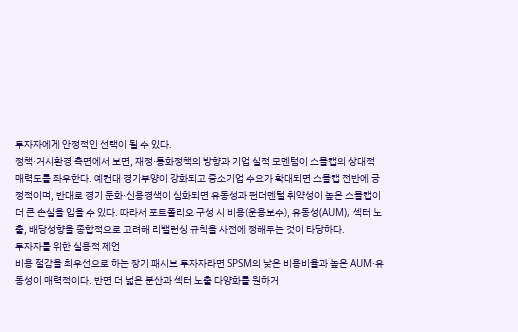투자자에게 안정적인 선택이 될 수 있다.
정책·거시환경 측면에서 보면, 재정·통화정책의 방향과 기업 실적 모멘텀이 스몰캡의 상대적 매력도를 좌우한다. 예컨대 경기부양이 강화되고 중소기업 수요가 확대되면 스몰캡 전반에 긍정적이며, 반대로 경기 둔화·신용경색이 심화되면 유동성과 펀더멘털 취약성이 높은 스몰캡이 더 큰 손실을 입을 수 있다. 따라서 포트폴리오 구성 시 비용(운용보수), 유동성(AUM), 섹터 노출, 배당성향을 종합적으로 고려해 리밸런싱 규칙을 사전에 정해두는 것이 타당하다.
투자자를 위한 실용적 제언
비용 절감을 최우선으로 하는 장기 패시브 투자자라면 SPSM의 낮은 비용비율과 높은 AUM·유동성이 매력적이다. 반면 더 넓은 분산과 섹터 노출 다양화를 원하거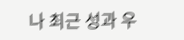나 최근 성과 우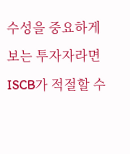수성을 중요하게 보는 투자자라면 ISCB가 적절할 수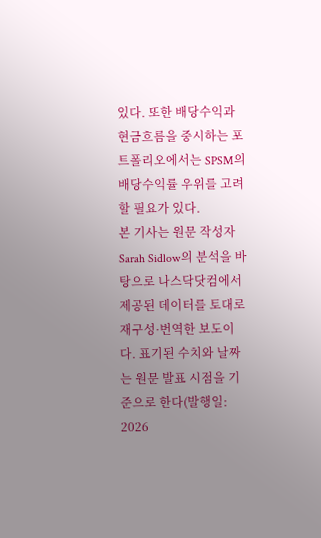있다. 또한 배당수익과 현금흐름을 중시하는 포트폴리오에서는 SPSM의 배당수익률 우위를 고려할 필요가 있다.
본 기사는 원문 작성자 Sarah Sidlow의 분석을 바탕으로 나스닥닷컴에서 제공된 데이터를 토대로 재구성·번역한 보도이다. 표기된 수치와 날짜는 원문 발표 시점을 기준으로 한다(발행일: 2026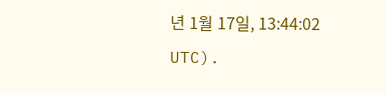년 1월 17일, 13:44:02 UTC).